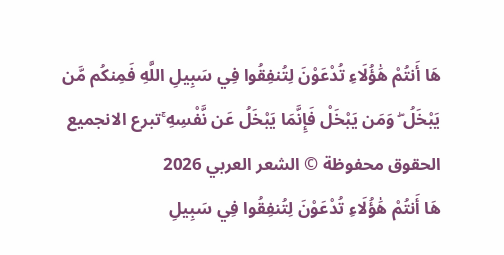هَا أَنتُمْ هَٰؤُلَاءِ تُدْعَوْنَ لِتُنفِقُوا فِي سَبِيلِ اللَّهِ فَمِنكُم مَّن يَبْخَلُ ۖ وَمَن يَبْخَلْ فَإِنَّمَا يَبْخَلُ عَن نَّفْسِهِ ۚتبرع الانجميع الحقوق محفوظة © الشعر العربي 2026
هَا أَنتُمْ هَٰؤُلَاءِ تُدْعَوْنَ لِتُنفِقُوا فِي سَبِيلِ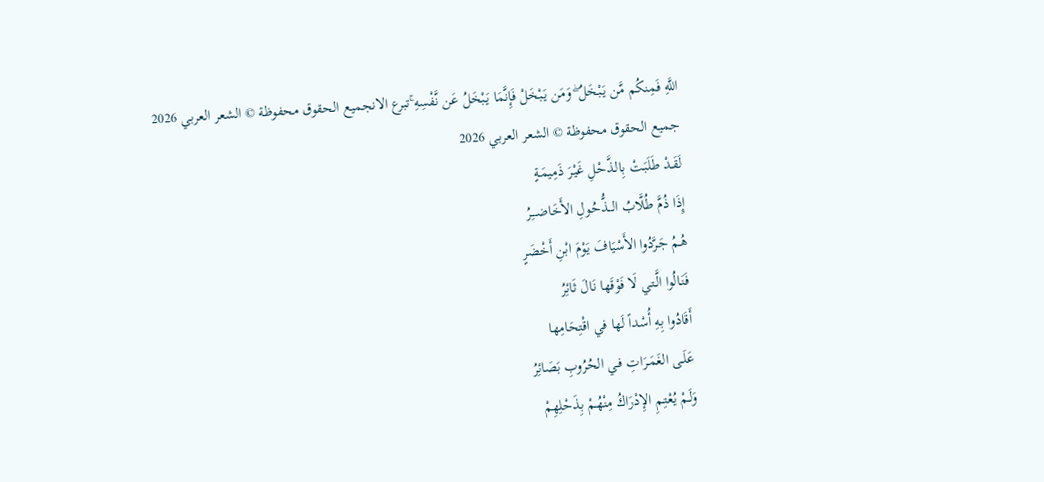اللَّهِ فَمِنكُم مَّن يَبْخَلُ ۖ وَمَن يَبْخَلْ فَإِنَّمَا يَبْخَلُ عَن نَّفْسِهِ ۚتبرع الانجميع الحقوق محفوظة © الشعر العربي 2026
جميع الحقوق محفوظة © الشعر العربي 2026
لَقَـدْ طَلَبَـتْ بِالـذَّحْلِ غَيْـرَ ذَمِيمَـةٍ
إِذَا ذُمَّ طُلَّابُ الـــذُّحُولِ الأَخَاضـــِرُ
هُـمُ جَـرَّدُوا الأَسْيَافَ يَوْمَ ابْنِ أَخْضَرٍ
فَنَـالُوا الَّـتي لَا فَوْقَها نَالَ ثَائِرُ
أَقَادُوا بِهِ أُسْداً لَها في اقْتِحَامِها
عَلَـى الغَمَـرَاتِ فـي الحُرُوبِ بَصَائِرُ
وَلَـمْ يُعْتِـمِ الإِدْرَاكُ مِنْهُـمْ بِذَحْلِهِمْ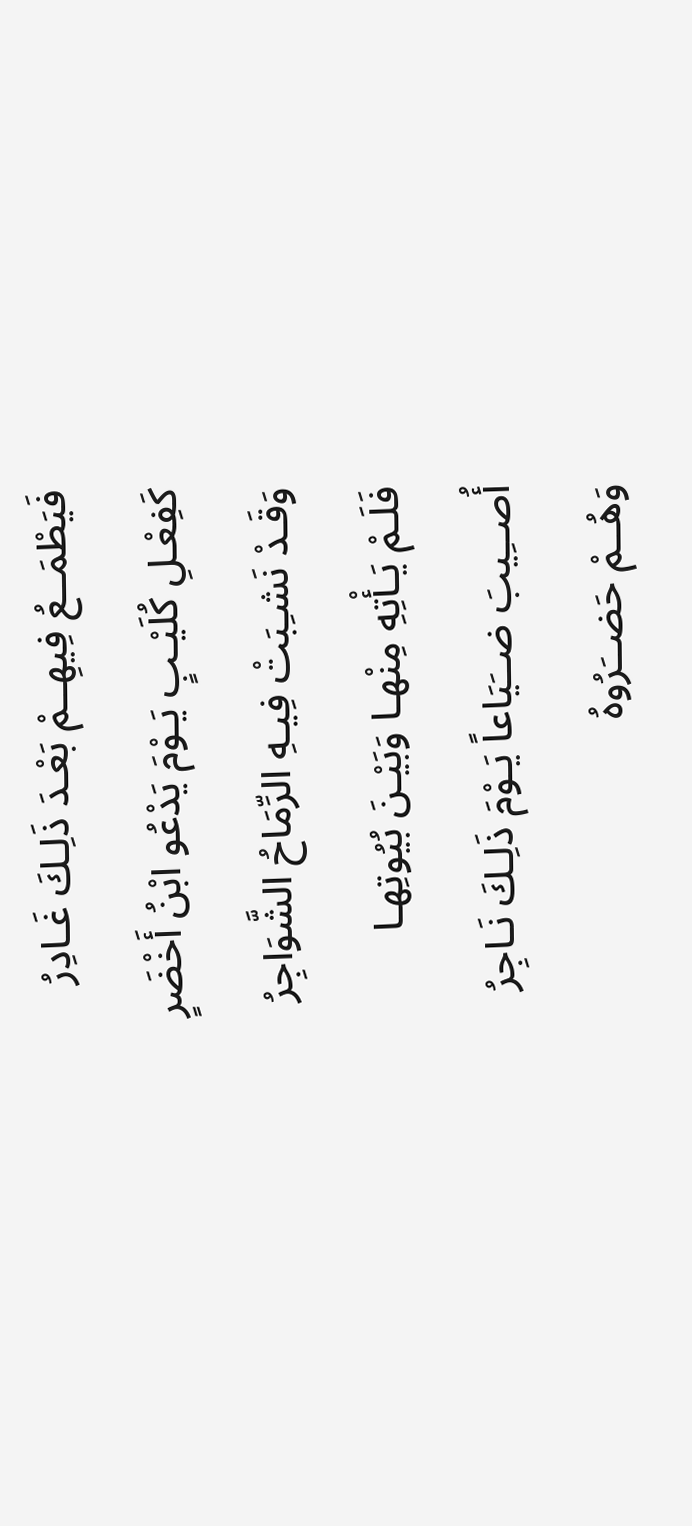فَيَطْمَــعُ فِيهِــمْ بَعْـدَ ذَلِـكَ غَـادِرُ
كَفِعْـلِ كُلَيْـبٍ يَـوْمَ يَدْعُو ابْنُ أَخْضَرٍ
وَقَـدْ نَشـِبَتْ فِيـهِ الرِّمَاحُ الشَّوَاجِرُ
فَلَـمْ يَـأْتِهِ مِنْهـا وَبَيْـنَ بُيُوتِهـا
أُصــِيبَ ضــَيَاعاً يَـوْمَ ذَلِـكَ نَـاجِرُ
وَهُــمْ حَضــَرُوهُ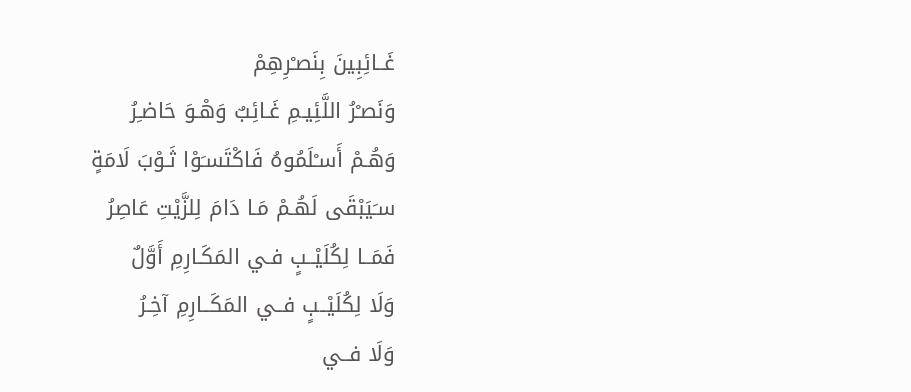غَــائِبِينَ بِنَصـْرِهِمْ
وَنَصـْرُ اللَّئِيـمِ غَـائِبٌ وَهْـوَ حَاضـِرُ
وَهُـمْ أَسـْلَمُوهُ فَاكْتَسـَوْا ثَـوْبَ لَامَةٍ
سـَيَبْقَى لَهُـمْ مَـا دَامَ لِلزَّيْتِ عَاصِرُ
فَمَــا لِكُلَيْــبٍ فـي المَكَـارِمِ أَوَّلٌ
وَلَا لِكُلَيْــبٍ فــي المَكَــارِمِ آخِـرُ
وَلَا فــي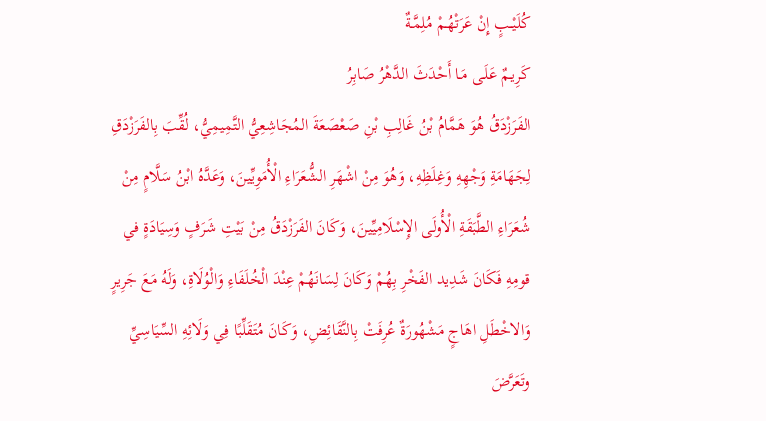كُلَيْــبٍ إِنْ عَرَتْهُـمْ مُلِمَّـةٌ
كَرِيـمٌ عَلَـى مَـا أَحْدَثَ الدَّهْرُ صَابِرُ
الفَرَزْدَقُ هُوَ هَمَّامُ بْنُ غَالِبِ بْنِ صَعْصَعَةَ المُجَاشِعِيُّ التَّمِيمِيُّ، لُقِّبَ بِالفَرَزْدَقِ لِجَهَامَةِ وَجْهِهِ وَغِلَظِهِ، وَهُوَ مِنْ اشْهَرِ الشُّعَرَاءِ الْأُمَوِيِّينَ، وَعَدَّهُ ابْنُ سَلَّامٍ مِنْ شُعَرَاءِ الطَّبَقَةِ الْأُولَى الإِسْلَامِيِّينَ، وَكَانَ الفَرَزْدَقُ مِنْ بَيْتِ شَرَفٍ وَسِيَادَةٍ في قومِهِ فَكَانَ شَدِيد الفَخْرِ بِهُمْ وَكَانَ لِسَانَهُمْ عِنْدَ الْخُلَفَاءِ وَالْوُلَاةِ، وَلَهُ مَعَ جَرِيرٍ وَالاخْطَلِ اهَاجٍ مَشْهُورَةٌ عُرِفَتْ بِالنَّقَائِضِ، وَكَانَ مُتَقَلِّبًا فِي وَلَائِهِ السِّيَاسِيِّ وتَعَرَّضَ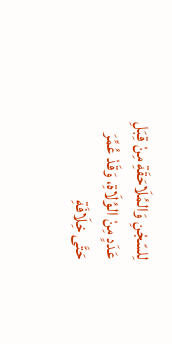لِلسّجْنِ وَالمُلَاحَقَةِ مِنْ قِبَلِ عَدَدٍ مِنْ الوُلَاةِ، وَقَدْ عُمِّرَ حَتَّى خِلَافَةِ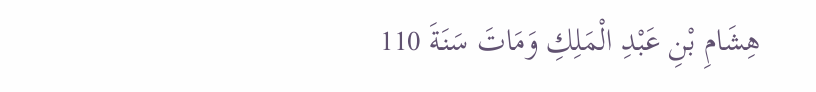هِشَامِ بْنِ عَبْدِ الْمَلِكِ وَمَاتَ سَنَةَ 110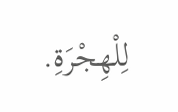لِلْهِجْرَةِ.